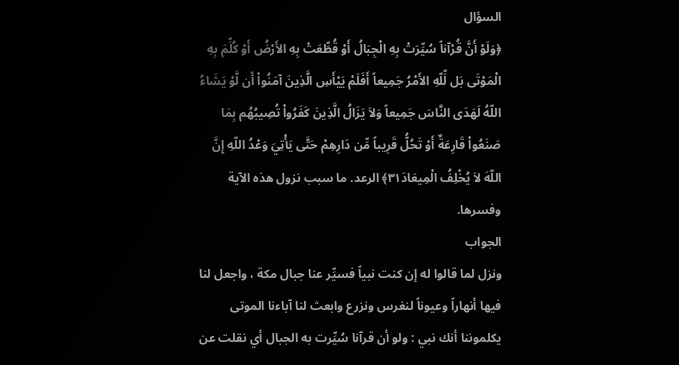السؤال
﴿وَلَوْ أَنَّ قُرْآناً سُيِّرَتْ بِهِ الْجِبَالُ أَوْ قُطِّعَتْ بِهِ الأَرْضُ أَوْ كُلِّمَ بِهِ الْمَوْتَى بَل لِّلّهِ الأَمْرُ جَمِيعاً أَفَلَمْ يَيْأَسِ الَّذِينَ آمَنُواْ أَن لَّوْ يَشَاءُ اللّهُ لَهَدَى النَّاسَ جَمِيعاً وَلاَ يَزَالُ الَّذِينَ كَفَرُواْ تُصِيبُهُم بِمَا صَنَعُواْ قَارِعَةٌ أَوْ تَحُلُّ قَرِيباً مِّن دَارِهِمْ حَتَّى يَأْتِيَ وَعْدُ اللّهِ إِنَّ اللّهَ لاَ يُخْلِفُ الْمِيعَادَ٣١﴾ الرعد. ما سبب نزول هذه الآية وفسرها.
الجواب
ونزل لما قالوا له إن كنت نبياً فسيِّر عنا جبال مكة ، واجعل لنا فيها أنهاراً وعيوناً لنغرس ونزرع وابعث لنا آباءنا الموتى يكلموننا أنك نبي : ولو أن قرآنا سُيِّرت به الجبال أي نقلت عن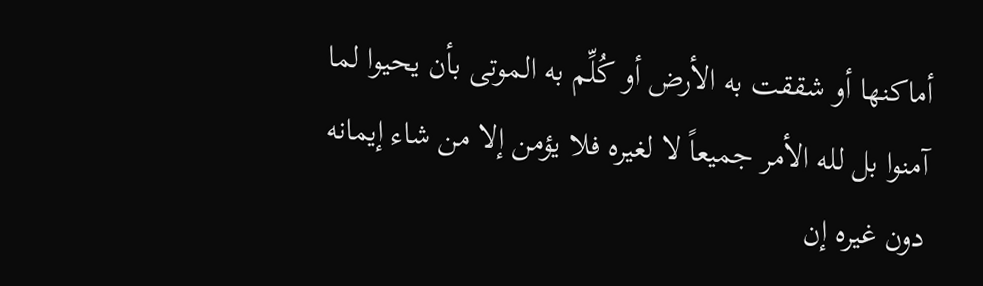أماكنها أو شققت به الأرض أو كُلِّم به الموتى بأن يحيوا لما آمنوا بل لله الأمر جميعاً لا لغيره فلا يؤمن إلا من شاء إيمانه دون غيره إن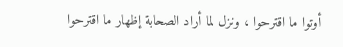أوتوا ما اقترحوا ، ونزل لما أراد الصحابة إظهار ما اقترحوا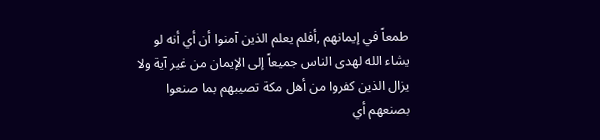طمعاً في إيمانهم ,أفلم يعلم الذين آمنوا أن أي أنه لو يشاء الله لهدى الناس جميعاً إلى الإيمان من غير آية ولا يزال الذين كفروا من أهل مكة تصيبهم بما صنعوا بصنعهم أي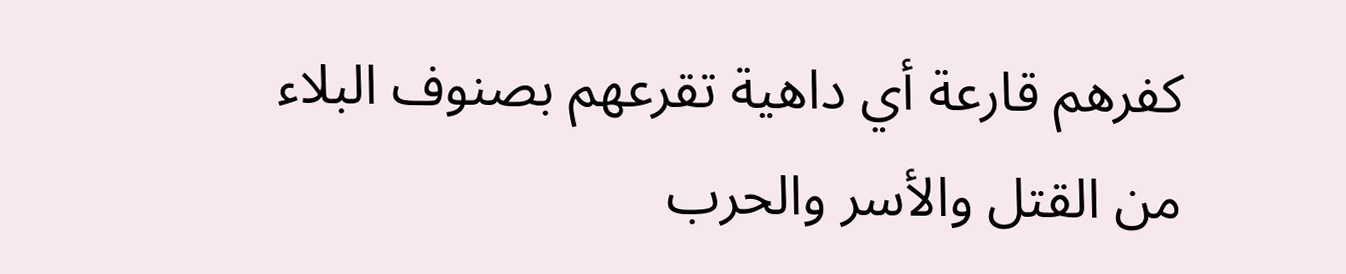كفرهم قارعة أي داهية تقرعهم بصنوف البلاء من القتل والأسر والحرب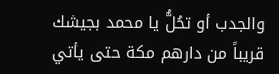والجدب أو تحُلُّ يا محمد بجيشك قريباً من دارهم مكة حتى يأتي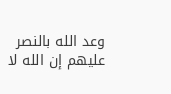وعد الله بالنصر عليهم إن الله لا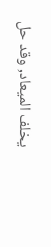يخلف الميعاد, وقد حل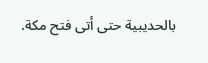بالحديبية حتى أتى فتح مكة.